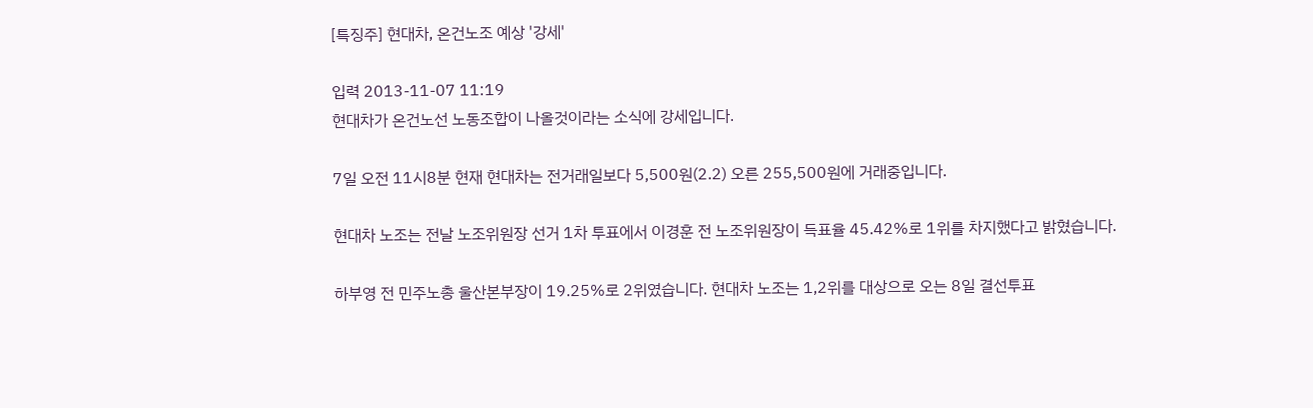[특징주] 현대차, 온건노조 예상 '강세'

입력 2013-11-07 11:19
현대차가 온건노선 노동조합이 나올것이라는 소식에 강세입니다.

7일 오전 11시8분 현재 현대차는 전거래일보다 5,500원(2.2) 오른 255,500원에 거래중입니다.

현대차 노조는 전날 노조위원장 선거 1차 투표에서 이경훈 전 노조위원장이 득표율 45.42%로 1위를 차지했다고 밝혔습니다.

하부영 전 민주노총 울산본부장이 19.25%로 2위였습니다. 현대차 노조는 1,2위를 대상으로 오는 8일 결선투표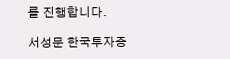를 진행합니다.

서성문 한국투자증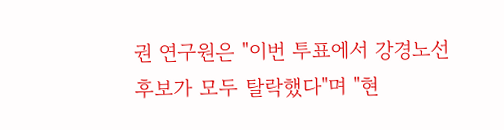권 연구원은 "이번 투표에서 강경노선 후보가 모두 탈락했다"며 "현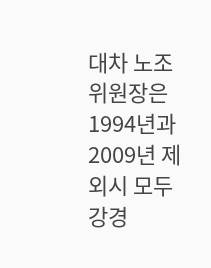대차 노조위원장은 1994년과 2009년 제외시 모두 강경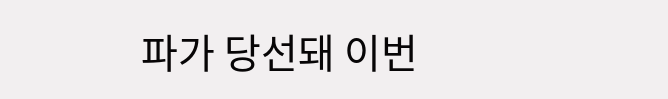파가 당선돼 이번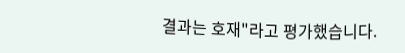결과는 호재"라고 평가했습니다.